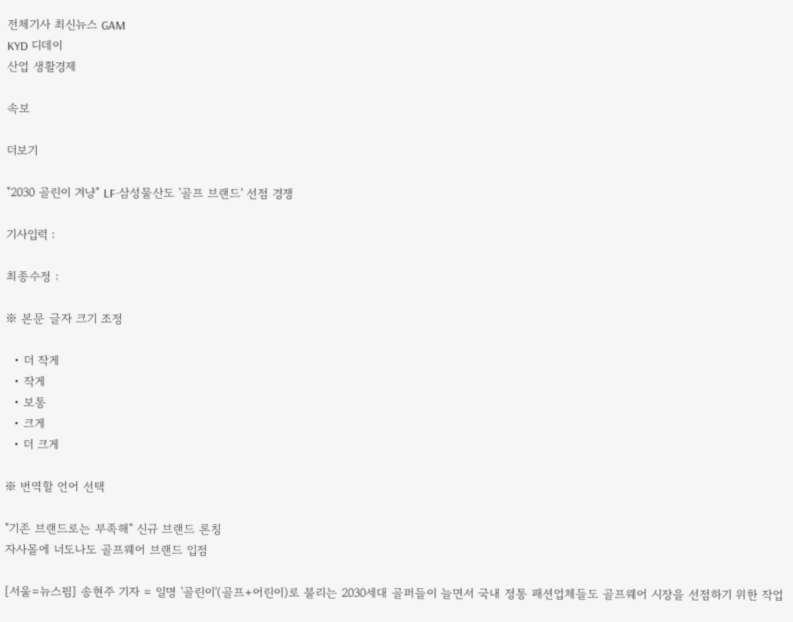전체기사 최신뉴스 GAM
KYD 디데이
산업 생활경제

속보

더보기

"2030 골린이 겨냥" LF·삼성물산도 '골프 브랜드' 선점 경쟁

기사입력 :

최종수정 :

※ 본문 글자 크기 조정

  • 더 작게
  • 작게
  • 보통
  • 크게
  • 더 크게

※ 번역할 언어 선택

"기존 브랜드로는 부족해" 신규 브랜드 론칭
자사몰에 너도나도 골프웨어 브랜드 입점

[서울=뉴스핌] 송현주 기자 = 일명 '골린이'(골프+어린이)로 불리는 2030세대 골퍼들이 늘면서 국내 정통 패션업체들도 골프웨어 시장을 선점하기 위한 작업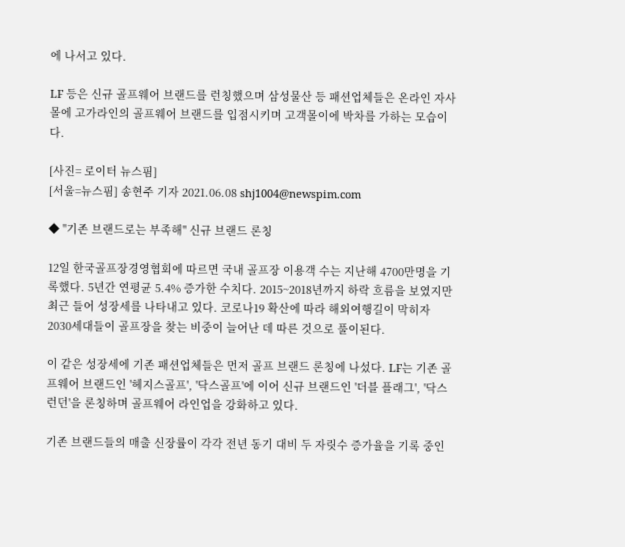에 나서고 있다.

LF 등은 신규 골프웨어 브랜드를 런칭했으며 삼성물산 등 패션업체들은 온라인 자사몰에 고가라인의 골프웨어 브랜드를 입점시키며 고객몰이에 박차를 가하는 모습이다.

[사진= 로이터 뉴스핌]
[서울=뉴스핌] 송현주 기자 2021.06.08 shj1004@newspim.com

◆ "기존 브랜드로는 부족해" 신규 브랜드 론칭

12일 한국골프장경영협회에 따르면 국내 골프장 이용객 수는 지난해 4700만명을 기록했다. 5년간 연평균 5.4% 증가한 수치다. 2015~2018년까지 하락 흐름을 보였지만 최근 들어 성장세를 나타내고 있다. 코로나19 확산에 따라 해외여행길이 막히자 2030세대들이 골프장을 찾는 비중이 늘어난 데 따른 것으로 풀이된다.

이 같은 성장세에 기존 패션업체들은 먼저 골프 브랜드 론칭에 나섰다. LF는 기존 골프웨어 브랜드인 '헤지스골프', '닥스골프'에 이어 신규 브랜드인 '더블 플래그', '닥스 런던'을 론칭하며 골프웨어 라인업을 강화하고 있다.

기존 브랜드들의 매출 신장률이 각각 전년 동기 대비 두 자릿수 증가율을 기록 중인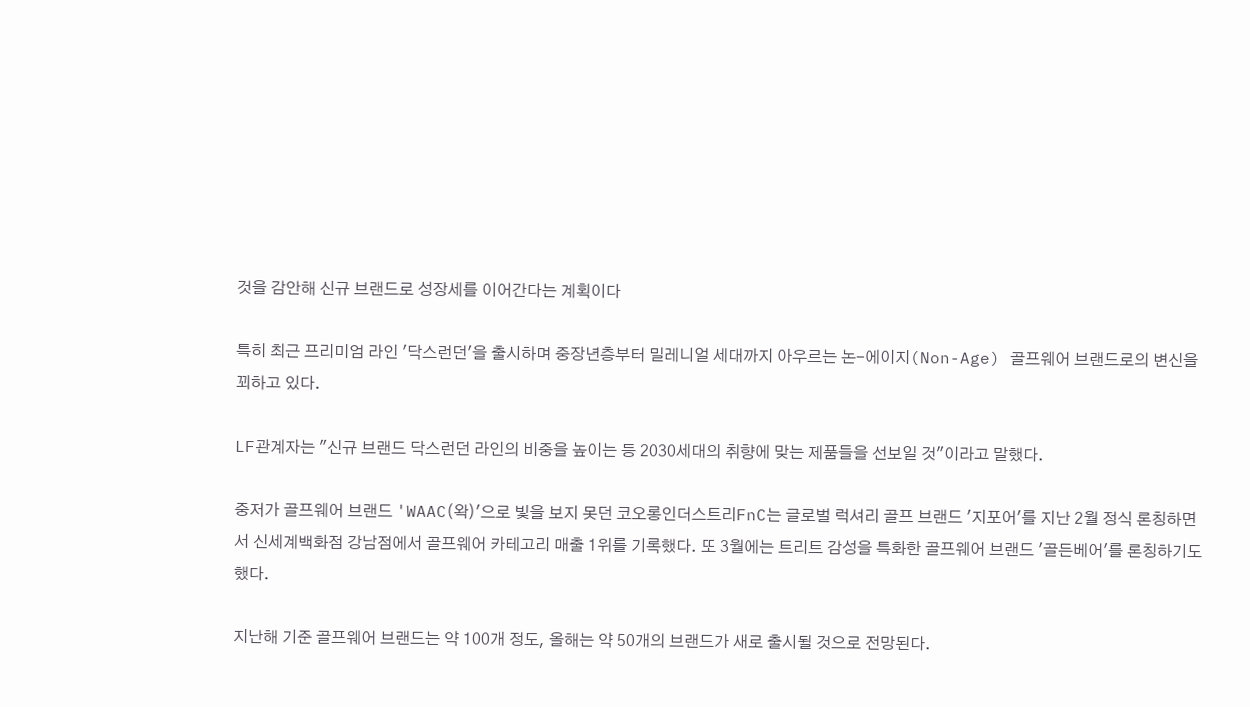것을 감안해 신규 브랜드로 성장세를 이어간다는 계획이다

특히 최근 프리미엄 라인 '닥스런던'을 출시하며 중장년층부터 밀레니얼 세대까지 아우르는 논-에이지(Non-Age) 골프웨어 브랜드로의 변신을 꾀하고 있다.

LF관계자는 "신규 브랜드 닥스런던 라인의 비중을 높이는 등 2030세대의 취향에 맞는 제품들을 선보일 것"이라고 말했다.

중저가 골프웨어 브랜드 'WAAC(왁)'으로 빛을 보지 못던 코오롱인더스트리FnC는 글로벌 럭셔리 골프 브랜드 '지포어'를 지난 2월 정식 론칭하면서 신세계백화점 강남점에서 골프웨어 카테고리 매출 1위를 기록했다. 또 3월에는 트리트 감성을 특화한 골프웨어 브랜드 '골든베어'를 론칭하기도 했다.

지난해 기준 골프웨어 브랜드는 약 100개 정도, 올해는 약 50개의 브랜드가 새로 출시될 것으로 전망된다.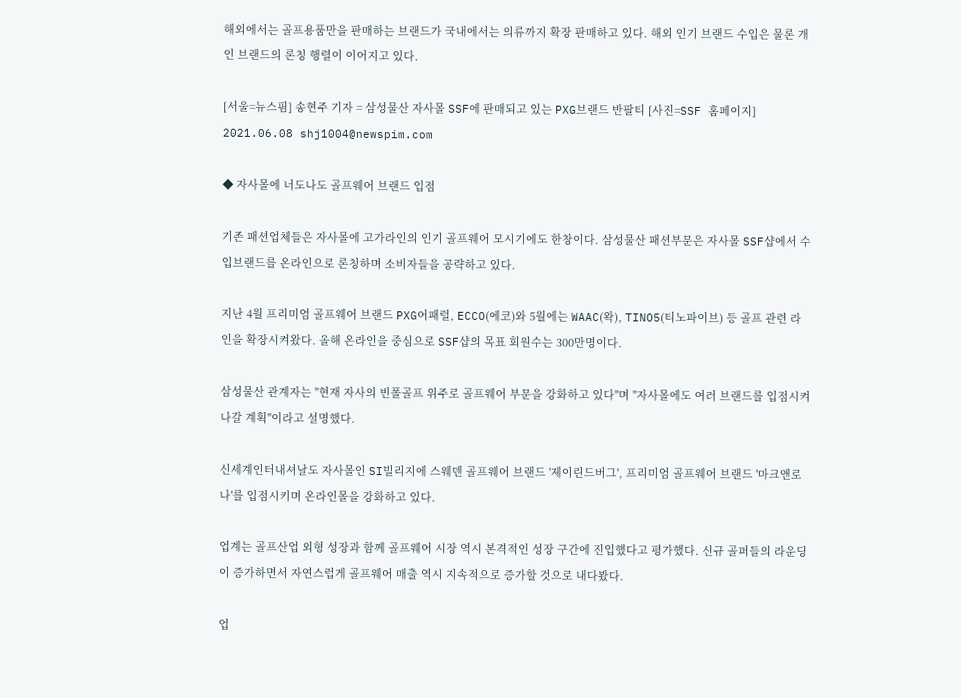해외에서는 골프용품만을 판매하는 브랜드가 국내에서는 의류까지 확장 판매하고 있다. 해외 인기 브랜드 수입은 물론 개인 브랜드의 론칭 행렬이 이어지고 있다.

[서울=뉴스핌] 송현주 기자 = 삼성물산 자사몰 SSF에 판매되고 있는 PXG브랜드 반팔티 [사진=SSF 홈페이지] 2021.06.08 shj1004@newspim.com

◆ 자사몰에 너도나도 골프웨어 브랜드 입점

기존 패션업체들은 자사몰에 고가라인의 인기 골프웨어 모시기에도 한창이다. 삼성물산 패션부문은 자사몰 SSF샵에서 수입브랜드를 온라인으로 론칭하며 소비자들을 공략하고 있다.

지난 4월 프리미엄 골프웨어 브랜드 PXG어패럴, ECCO(에코)와 5월에는 WAAC(왁), TINO5(티노파이브) 등 골프 관련 라인을 확장시켜왔다. 올해 온라인을 중심으로 SSF샵의 목표 회원수는 300만명이다.

삼성물산 관계자는 "현재 자사의 빈폴골프 위주로 골프웨어 부문을 강화하고 있다"며 "자사몰에도 여러 브랜드를 입점시켜나갈 계획"이라고 설명했다.

신세계인터내셔날도 자사몰인 SI빌리지에 스웨덴 골프웨어 브랜드 '제이린드버그', 프리미엄 골프웨어 브랜드 '마크앤로나'를 입점시키며 온라인몰을 강화하고 있다.

업계는 골프산업 외형 성장과 함께 골프웨어 시장 역시 본격적인 성장 구간에 진입했다고 평가했다. 신규 골퍼들의 라운딩이 증가하면서 자연스럽게 골프웨어 매출 역시 지속적으로 증가할 것으로 내다봤다.

업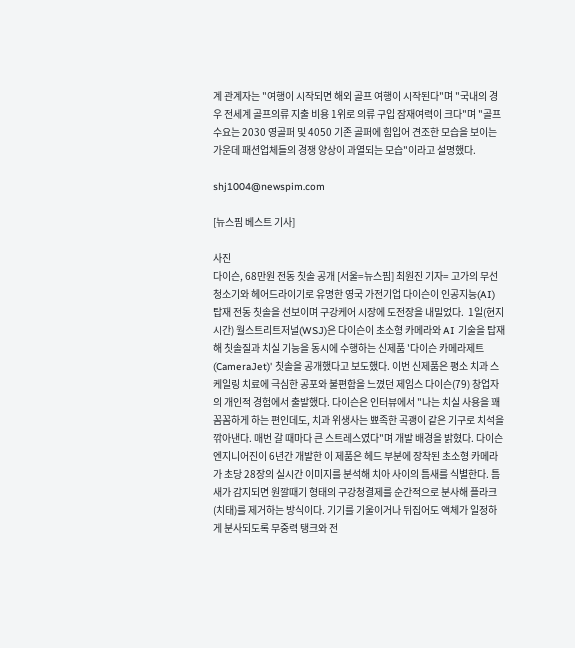계 관계자는 "여행이 시작되면 해외 골프 여행이 시작된다"며 "국내의 경우 전세계 골프의류 지출 비용 1위로 의류 구입 잠재여력이 크다"며 "골프수요는 2030 영골퍼 및 4050 기존 골퍼에 힘입어 견조한 모습을 보이는 가운데 패션업체들의 경쟁 양상이 과열되는 모습"이라고 설명했다.

shj1004@newspim.com

[뉴스핌 베스트 기사]

사진
다이슨, 68만원 전동 칫솔 공개 [서울=뉴스핌] 최원진 기자= 고가의 무선청소기와 헤어드라이기로 유명한 영국 가전기업 다이슨이 인공지능(AI) 탑재 전동 칫솔을 선보이며 구강케어 시장에 도전장을 내밀었다.  1일(현지시간) 월스트리트저널(WSJ)은 다이슨이 초소형 카메라와 AI 기술을 탑재해 칫솔질과 치실 기능을 동시에 수행하는 신제품 '다이슨 카메라제트(CameraJet)' 칫솔을 공개했다고 보도했다. 이번 신제품은 평소 치과 스케일링 치료에 극심한 공포와 불편함을 느꼈던 제임스 다이슨(79) 창업자의 개인적 경험에서 출발했다. 다이슨은 인터뷰에서 "나는 치실 사용을 꽤 꼼꼼하게 하는 편인데도, 치과 위생사는 뾰족한 곡괭이 같은 기구로 치석을 깎아낸다. 매번 갈 때마다 큰 스트레스였다"며 개발 배경을 밝혔다. 다이슨 엔지니어진이 6년간 개발한 이 제품은 헤드 부분에 장착된 초소형 카메라가 초당 28장의 실시간 이미지를 분석해 치아 사이의 틈새를 식별한다. 틈새가 감지되면 원깔때기 형태의 구강청결제를 순간적으로 분사해 플라크(치태)를 제거하는 방식이다. 기기를 기울이거나 뒤집어도 액체가 일정하게 분사되도록 무중력 탱크와 전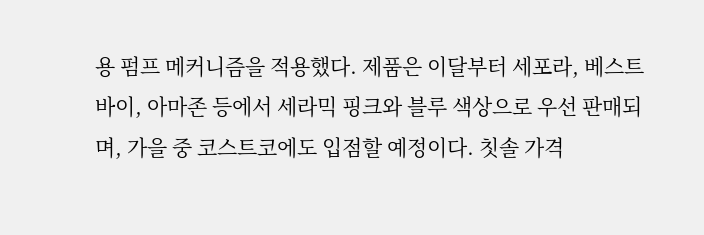용 펌프 메커니즘을 적용했다. 제품은 이달부터 세포라, 베스트바이, 아마존 등에서 세라믹 핑크와 블루 색상으로 우선 판매되며, 가을 중 코스트코에도 입점할 예정이다. 칫솔 가격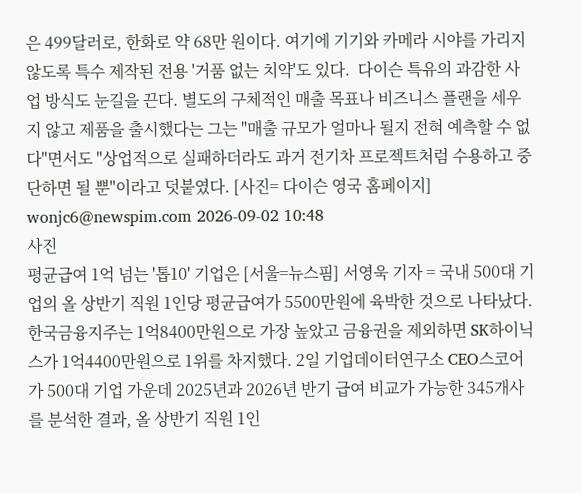은 499달러로, 한화로 약 68만 원이다. 여기에 기기와 카메라 시야를 가리지 않도록 특수 제작된 전용 '거품 없는 치약'도 있다.  다이슨 특유의 과감한 사업 방식도 눈길을 끈다. 별도의 구체적인 매출 목표나 비즈니스 플랜을 세우지 않고 제품을 출시했다는 그는 "매출 규모가 얼마나 될지 전혀 예측할 수 없다"면서도 "상업적으로 실패하더라도 과거 전기차 프로젝트처럼 수용하고 중단하면 될 뿐"이라고 덧붙였다. [사진= 다이슨 영국 홈페이지] wonjc6@newspim.com 2026-09-02 10:48
사진
평균급여 1억 넘는 '톱10' 기업은 [서울=뉴스핌] 서영욱 기자 = 국내 500대 기업의 올 상반기 직원 1인당 평균급여가 5500만원에 육박한 것으로 나타났다. 한국금융지주는 1억8400만원으로 가장 높았고 금융권을 제외하면 SK하이닉스가 1억4400만원으로 1위를 차지했다. 2일 기업데이터연구소 CEO스코어가 500대 기업 가운데 2025년과 2026년 반기 급여 비교가 가능한 345개사를 분석한 결과, 올 상반기 직원 1인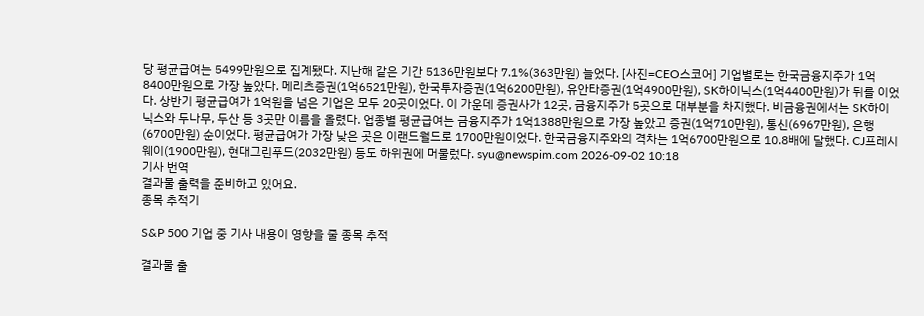당 평균급여는 5499만원으로 집계됐다. 지난해 같은 기간 5136만원보다 7.1%(363만원) 늘었다. [사진=CEO스코어] 기업별로는 한국금융지주가 1억8400만원으로 가장 높았다. 메리츠증권(1억6521만원), 한국투자증권(1억6200만원), 유안타증권(1억4900만원), SK하이닉스(1억4400만원)가 뒤를 이었다. 상반기 평균급여가 1억원을 넘은 기업은 모두 20곳이었다. 이 가운데 증권사가 12곳, 금융지주가 5곳으로 대부분을 차지했다. 비금융권에서는 SK하이닉스와 두나무, 두산 등 3곳만 이름을 올렸다. 업종별 평균급여는 금융지주가 1억1388만원으로 가장 높았고 증권(1억710만원), 통신(6967만원), 은행(6700만원) 순이었다. 평균급여가 가장 낮은 곳은 이랜드월드로 1700만원이었다. 한국금융지주와의 격차는 1억6700만원으로 10.8배에 달했다. CJ프레시웨이(1900만원), 현대그린푸드(2032만원) 등도 하위권에 머물렀다. syu@newspim.com 2026-09-02 10:18
기사 번역
결과물 출력을 준비하고 있어요.
종목 추적기

S&P 500 기업 중 기사 내용이 영향을 줄 종목 추적

결과물 출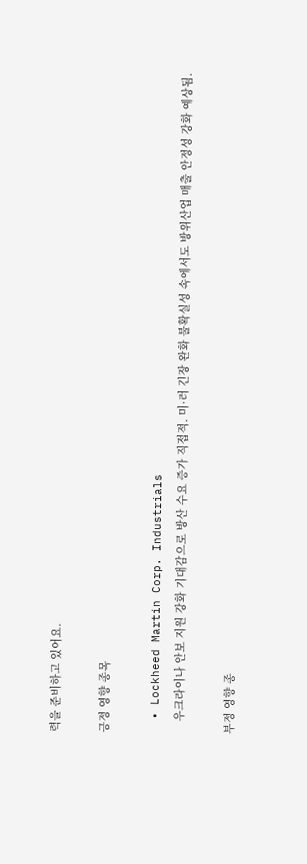력을 준비하고 있어요.

긍정 영향 종목

  • Lockheed Martin Corp. Industrials
    우크라이나 안보 지원 강화 기대감으로 방산 수요 증가 직접적. 미·러 긴장 완화 불확실성 속에서도 방위산업 매출 안정성 강화 예상됨.

부정 영향 종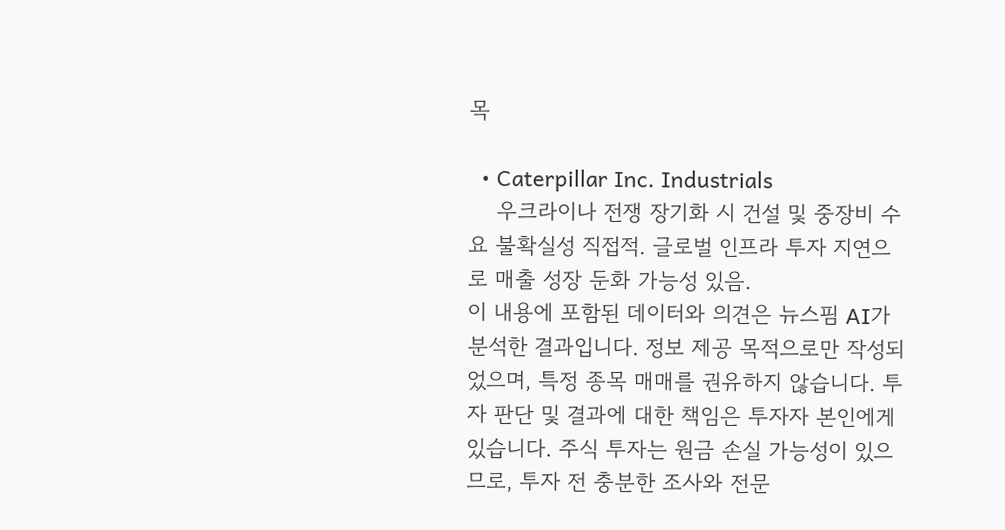목

  • Caterpillar Inc. Industrials
    우크라이나 전쟁 장기화 시 건설 및 중장비 수요 불확실성 직접적. 글로벌 인프라 투자 지연으로 매출 성장 둔화 가능성 있음.
이 내용에 포함된 데이터와 의견은 뉴스핌 AI가 분석한 결과입니다. 정보 제공 목적으로만 작성되었으며, 특정 종목 매매를 권유하지 않습니다. 투자 판단 및 결과에 대한 책임은 투자자 본인에게 있습니다. 주식 투자는 원금 손실 가능성이 있으므로, 투자 전 충분한 조사와 전문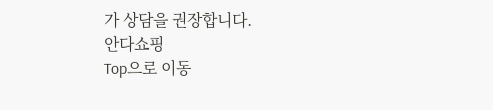가 상담을 권장합니다.
안다쇼핑
Top으로 이동